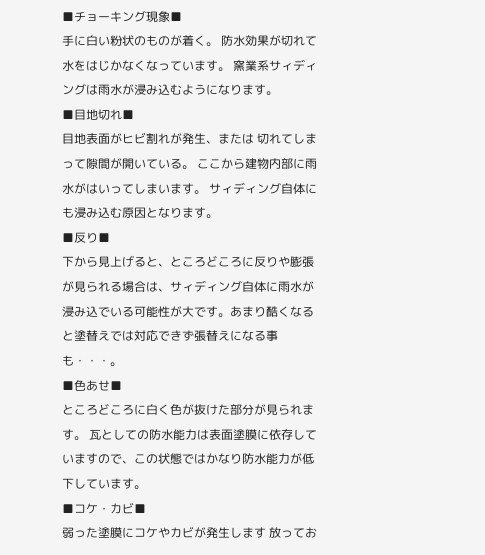■チョーキング現象■
手に白い粉状のものが着く。 防水効果が切れて水をはじかなくなっています。 窯業系サィディングは雨水が浸み込むようになります。
■目地切れ■
目地表面がヒビ割れが発生、または 切れてしまって隙間が開いている。 ここから建物内部に雨水がはいってしまいます。 サィディング自体にも浸み込む原因となります。
■反り■
下から見上げると、ところどころに反りや膨張が見られる場合は、サィディング自体に雨水が浸み込でいる可能性が大です。あまり酷くなると塗替えでは対応できず張替えになる事も・・・。
■色あせ■
ところどころに白く色が抜けた部分が見られます。 瓦としての防水能力は表面塗膜に依存していますので、この状態ではかなり防水能力が低下しています。
■コケ・カビ■
弱った塗膜にコケやカビが発生します 放ってお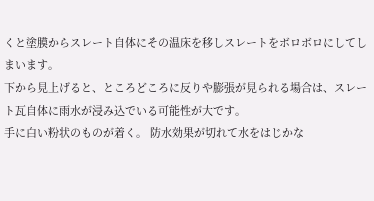くと塗膜からスレート自体にその温床を移しスレートをボロボロにしてしまいます。
下から見上げると、ところどころに反りや膨張が見られる場合は、スレート瓦自体に雨水が浸み込でいる可能性が大です。
手に白い粉状のものが着く。 防水効果が切れて水をはじかな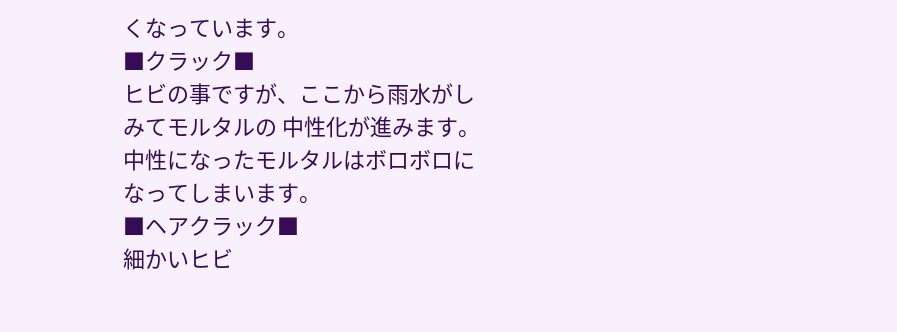くなっています。
■クラック■
ヒビの事ですが、ここから雨水がしみてモルタルの 中性化が進みます。 中性になったモルタルはボロボロになってしまいます。
■ヘアクラック■
細かいヒビ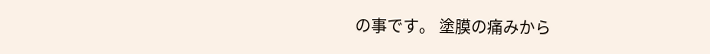の事です。 塗膜の痛みから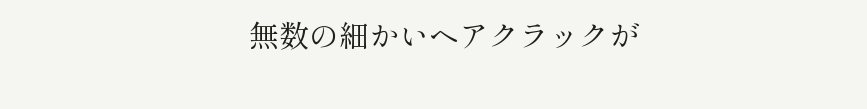無数の細かいヘアクラックが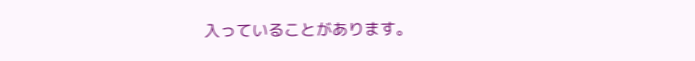入っていることがあります。